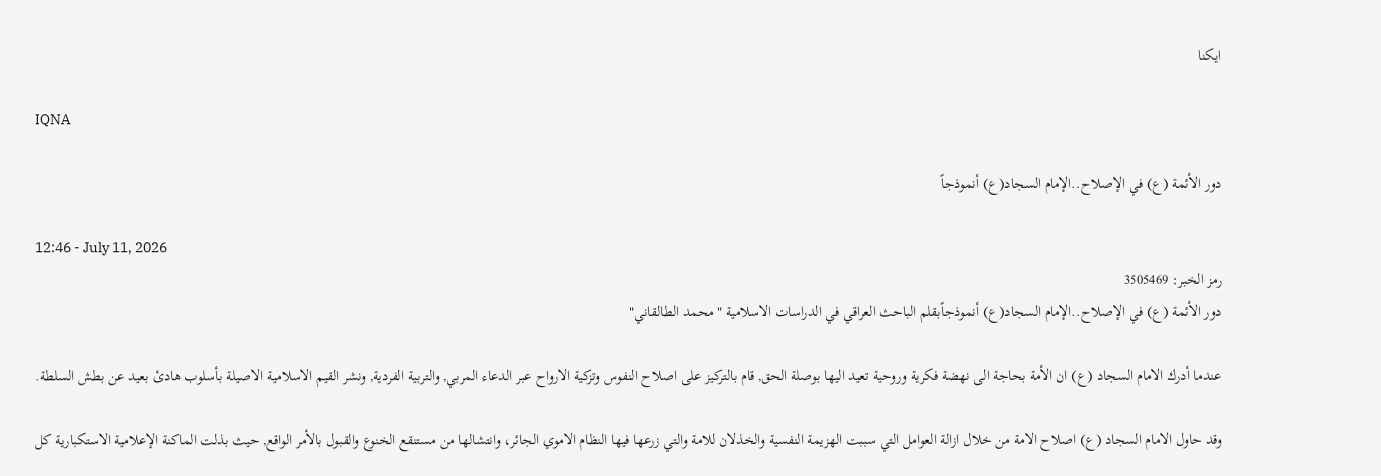ایکنا

IQNA

دور الأئمة (ع) في الإصلاح..الإمام السجاد(ع) أنموذجاً

12:46 - July 11, 2026
رمز الخبر: 3505469
دور الأئمة (ع) في الإصلاح..الإمام السجاد(ع) أنموذجاًبقلم الباحث العراقي في الدراسات الاسلامية "محمد الطالقاني"

عندما أدرك الامام السجاد (ع) ان الأمة بحاجة الى نهضة فكرية وروحية تعيد اليها بوصلة الحق, قام بالتركيز على اصلاح النفوس وتزكية الارواح عبر الدعاء المربي, والتربية الفردية, ونشر القيم الاسلامية الاصيلة بأسلوب هادئ بعيد عن بطش السلطة.

وقد حاول الامام السجاد (ع) اصلاح الامة من خلال ازالة العوامل التي سببت الهزيمة النفسية والخذلان للامة والتي زرعها فيها النظام الاموي الجائر، وانتشالها من مستنقع الخنوع والقبول بالأمر الواقع, حيث بذلت الماكنة الإعلامية الاستكبارية كل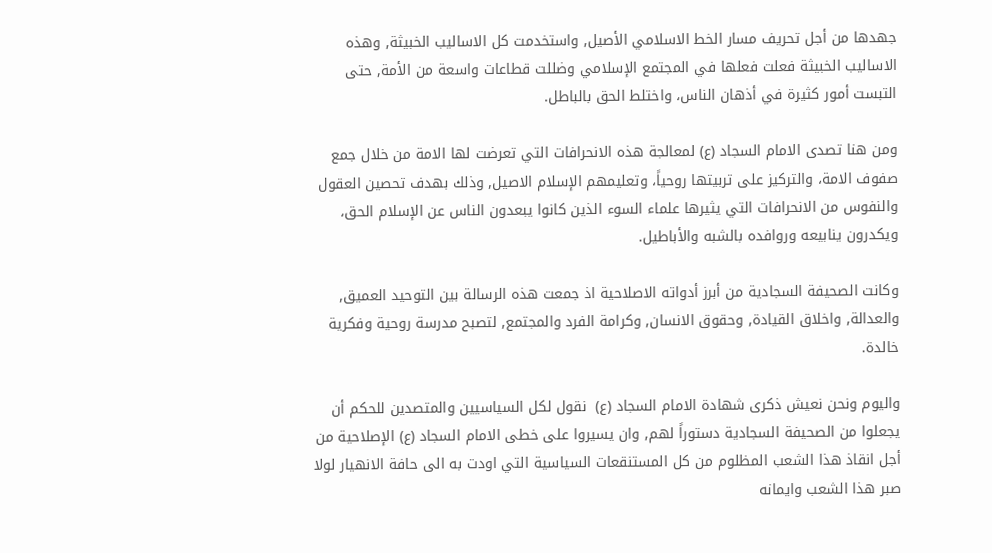جهدها من أجل تحريف مسار الخط الاسلامي الأصيل, واستخدمت كل الاساليب الخبيثة, وهذه الاساليب الخبيثة فعلت فعلها في المجتمع الإسلامي وضللت قطاعات واسعة من الأمة, حتى التبست أمور كثيرة في أذهان الناس، واختلط الحق بالباطل.

ومن هنا تصدى الامام السجاد (ع) لمعالجة هذه الانحرافات التي تعرضت لها الامة من خلال جمع صفوف الامة، والتركيز على تربيتها روحياً، وتعليمهم الإسلام الاصيل, وذلك بهدف تحصين العقول والنفوس من الانحرافات التي يثيرها علماء السوء الذين كانوا يبعدون الناس عن الإسلام الحق، ويكدرون ينابيعه وروافده بالشبه والأباطيل.

وكانت الصحيفة السجادية من أبرز أدواته الاصلاحية اذ جمعت هذه الرسالة بين التوحيد العميق, والعدالة, واخلاق القيادة, وحقوق الانسان, وكرامة الفرد والمجتمع, لتصبح مدرسة روحية وفكرية خالدة.

واليوم ونحن نعيش ذكرى شهادة الامام السجاد (ع)  نقول لكل السياسيين والمتصدين للحكم أن يجعلوا من الصحيفة السجادية دستوراً لهم, وان يسيروا على خطى الامام السجاد (ع) الإصلاحية من أجل انقاذ هذا الشعب المظلوم من كل المستنقعات السياسية التي اودت به الى حافة الانهيار لولا صبر هذا الشعب وايمانه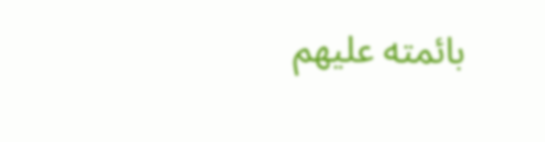بائمته عليهم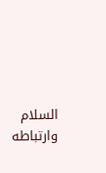السلام وارتباطه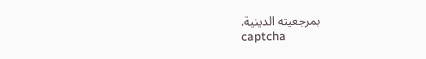بمرجعيته الدينية.
captcha